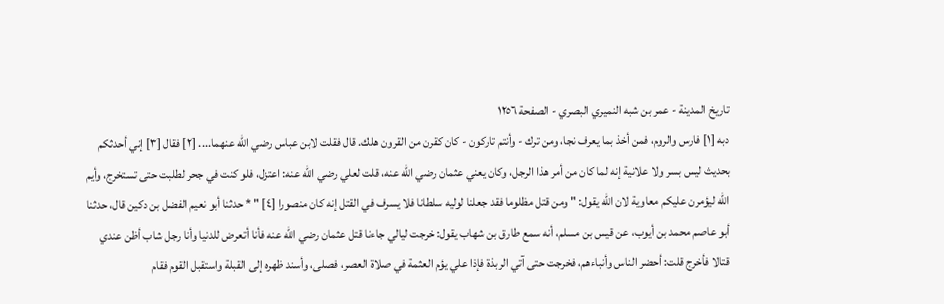تاريخ المدينة - عمر بن شبه النميري البصري - الصفحة ١٢٥٦
دبه [١] فارس والروم، فمن أخذ بما يعرف نجا، ومن ترك - وأنتم تاركون - كان كقرن من القرون هلك. قال فقلت لابن عباس رضي الله عنهما.... [٢] فقال [٣] إني أحدثكم بحديث ليس بسر ولا علانية إنه لما كان من أمر هذا الرجل، وكان يعني عثمان رضي الله عنه، قلت لعلي رضي الله عنه: اعتزل، فلو كنت في جحر لطلبت حتى تستخرج، وأيم الله ليؤمرن عليكم معاوية لان الله يقول: " ومن قتل مظلوما فقد جعلنا لوليه سلطانا فلا يسرف في القتل إنه كان منصورا [٤] " * حدثنا أبو نعيم الفضل بن دكين قال، حدثنا أبو عاصم محمد بن أيوب، عن قيس بن مسلم، أنه سمع طارق بن شهاب يقول: خرجت ليالي جاءنا قتل عثمان رضي الله عنه فأنا أتعرض للدنيا وأنا رجل شاب أظن عندي قتالا فأخرج قلت: أحضر الناس وأنباءهم، فخرجت حتى آتي الربذة فإذا علي يؤم العثمة في صلاة العصر، فصلى، وأسند ظهره إلى القبلة واستقبل القوم فقام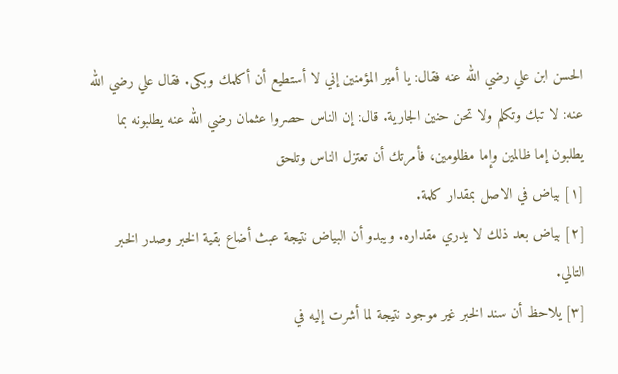الحسن ابن علي رضي الله عنه فقال: يا أمير المؤمنين إني لا أستطيع أن أكلمك وبكى. فقال علي رضي الله عنه: لا تبك وتكلم ولا تحن حنين الجارية. قال: إن الناس حصروا عثمان رضي الله عنه يطلبونه بما يطلبون إما ظالمين وإما مظلومين، فأمرتك أن تعتزل الناس وتلحق
[١] بياض في الاصل بمقدار كلمة.
[٢] بياض بعد ذلك لا يدري مقداره. ويبدو أن البياض نتيجة عبث أضاع بقية الخبر وصدر الخبر التالي.
[٣] يلاحظ أن سند الخبر غير موجود نتيجة لما أشرت إليه في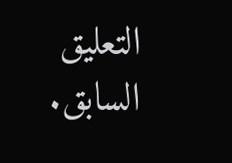التعليق السابق.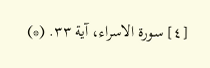[٤] سورة الاسراء، آية ٣٣. (*)